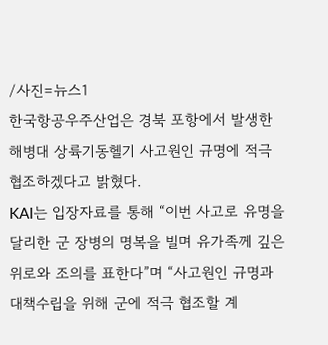/사진=뉴스1
한국항공우주산업은 경북 포항에서 발생한 해병대 상륙기동헬기 사고원인 규명에 적극 협조하겠다고 밝혔다.
KAI는 입장자료를 통해 “이번 사고로 유명을 달리한 군 장병의 명복을 빌며 유가족께 깊은 위로와 조의를 표한다”며 “사고원인 규명과 대책수립을 위해 군에 적극 협조할 계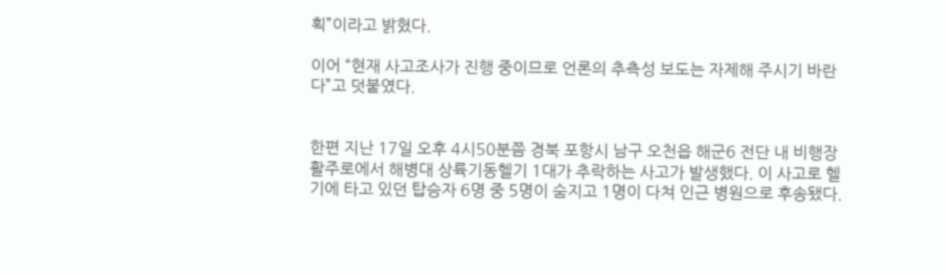획”이라고 밝혔다.

이어 “현재 사고조사가 진행 중이므로 언론의 추측성 보도는 자제해 주시기 바란다”고 덧붙였다.


한편 지난 17일 오후 4시50분쯤 경북 포항시 남구 오천읍 해군6 전단 내 비행장 활주로에서 해병대 상륙기동헬기 1대가 추락하는 사고가 발생했다. 이 사고로 헬기에 타고 있던 탑승자 6명 중 5명이 숨지고 1명이 다쳐 인근 병원으로 후송됐다.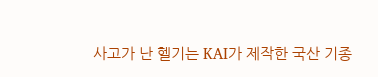사고가 난 헬기는 KAI가 제작한 국산 기종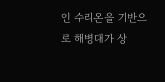인 수리온을 기반으로 해병대가 상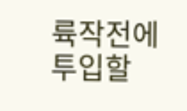륙작전에 투입할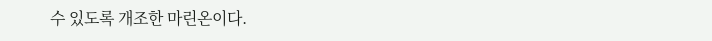수 있도록 개조한 마린온이다.